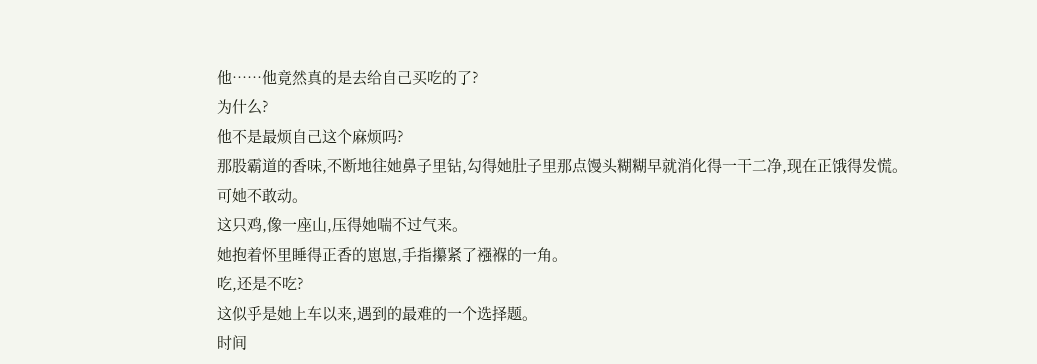他……他竟然真的是去给自己买吃的了?
为什么?
他不是最烦自己这个麻烦吗?
那股霸道的香味,不断地往她鼻子里钻,勾得她肚子里那点馒头糊糊早就消化得一干二净,现在正饿得发慌。
可她不敢动。
这只鸡,像一座山,压得她喘不过气来。
她抱着怀里睡得正香的崽崽,手指攥紧了襁褓的一角。
吃,还是不吃?
这似乎是她上车以来,遇到的最难的一个选择题。
时间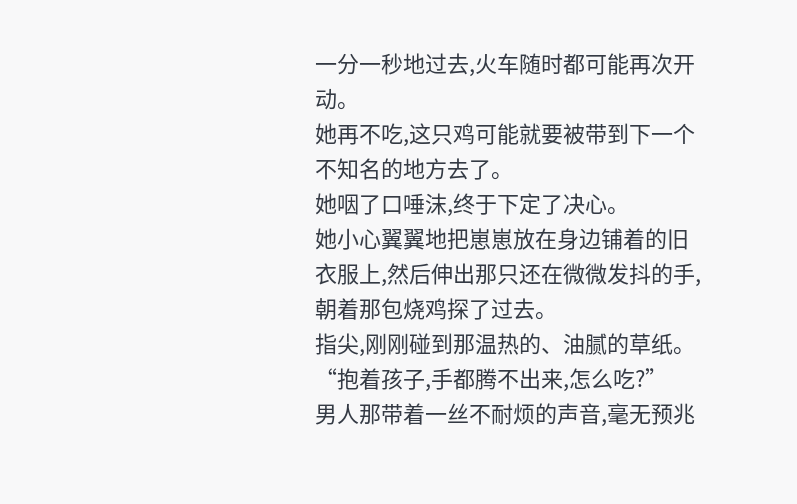一分一秒地过去,火车随时都可能再次开动。
她再不吃,这只鸡可能就要被带到下一个不知名的地方去了。
她咽了口唾沫,终于下定了决心。
她小心翼翼地把崽崽放在身边铺着的旧衣服上,然后伸出那只还在微微发抖的手,朝着那包烧鸡探了过去。
指尖,刚刚碰到那温热的、油腻的草纸。
“抱着孩子,手都腾不出来,怎么吃?”
男人那带着一丝不耐烦的声音,毫无预兆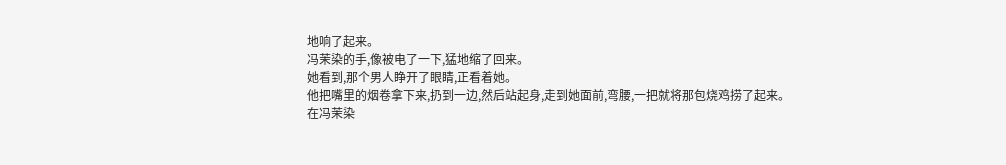地响了起来。
冯茉染的手,像被电了一下,猛地缩了回来。
她看到,那个男人睁开了眼睛,正看着她。
他把嘴里的烟卷拿下来,扔到一边,然后站起身,走到她面前,弯腰,一把就将那包烧鸡捞了起来。
在冯茉染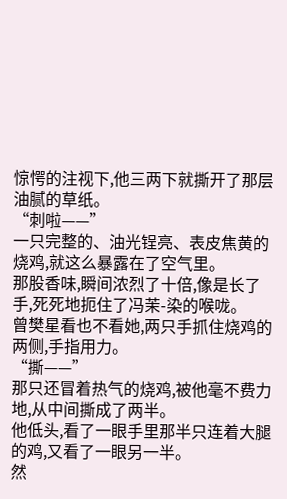惊愕的注视下,他三两下就撕开了那层油腻的草纸。
“刺啦——”
一只完整的、油光锃亮、表皮焦黄的烧鸡,就这么暴露在了空气里。
那股香味,瞬间浓烈了十倍,像是长了手,死死地扼住了冯茉-染的喉咙。
曾樊星看也不看她,两只手抓住烧鸡的两侧,手指用力。
“撕——”
那只还冒着热气的烧鸡,被他毫不费力地,从中间撕成了两半。
他低头,看了一眼手里那半只连着大腿的鸡,又看了一眼另一半。
然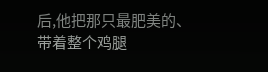后,他把那只最肥美的、带着整个鸡腿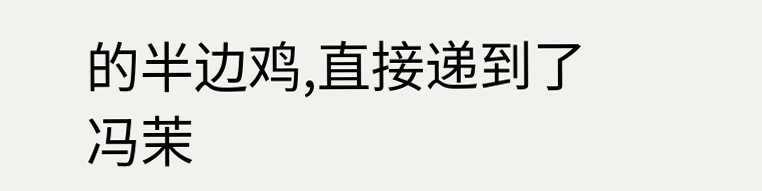的半边鸡,直接递到了冯茉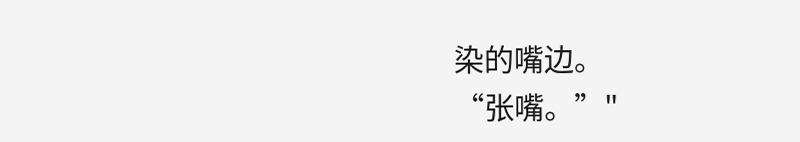染的嘴边。
“张嘴。”"